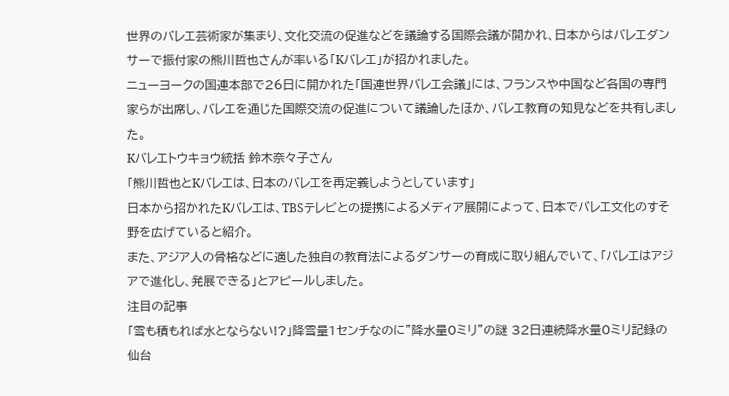世界のバレエ芸術家が集まり、文化交流の促進などを議論する国際会議が開かれ、日本からはバレエダンサーで振付家の熊川哲也さんが率いる「Kバレエ」が招かれました。
ニューヨークの国連本部で26日に開かれた「国連世界バレエ会議」には、フランスや中国など各国の専門家らが出席し、バレエを通じた国際交流の促進について議論したほか、バレエ教育の知見などを共有しました。
Kバレエトウキョウ統括 鈴木奈々子さん
「熊川哲也とKバレエは、日本のバレエを再定義しようとしています」
日本から招かれたKバレエは、TBSテレビとの提携によるメディア展開によって、日本でバレエ文化のすそ野を広げていると紹介。
また、アジア人の骨格などに適した独自の教育法によるダンサーの育成に取り組んでいて、「バレエはアジアで進化し、発展できる」とアピールしました。
注目の記事
「雪も積もれば水とならない!?」降雪量1センチなのに”降水量0ミリ”の謎 32日連続降水量0ミリ記録の仙台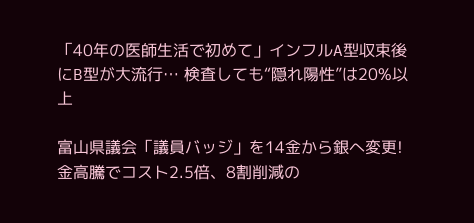「40年の医師生活で初めて」インフルA型収束後にB型が大流行… 検査しても“隠れ陽性”は20%以上

富山県議会「議員バッジ」を14金から銀へ変更!金高騰でコスト2.5倍、8割削減の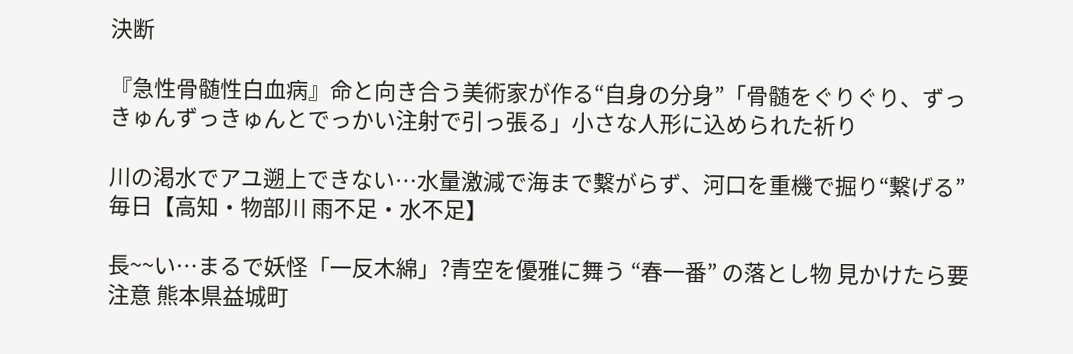決断

『急性骨髄性白血病』命と向き合う美術家が作る“自身の分身”「骨髄をぐりぐり、ずっきゅんずっきゅんとでっかい注射で引っ張る」小さな人形に込められた祈り

川の渇水でアユ遡上できない⋯水量激減で海まで繫がらず、河口を重機で掘り“繋げる”毎日【高知・物部川 雨不足・水不足】

長~~い…まるで妖怪「一反木綿」?青空を優雅に舞う “春一番” の落とし物 見かけたら要注意 熊本県益城町